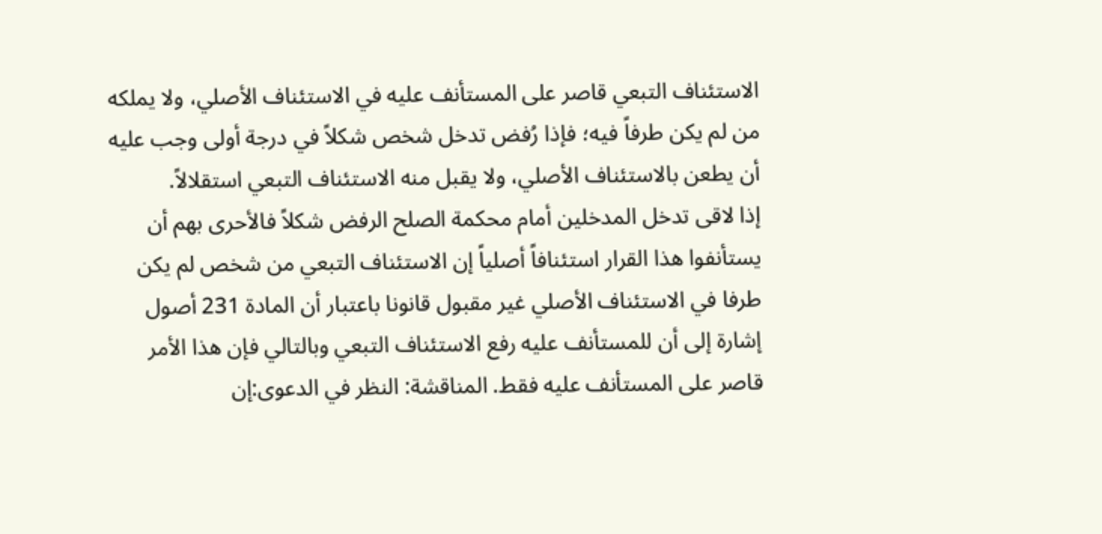الاستئناف التبعي قاصر على المستأنف عليه في الاستئناف الأصلي، ولا يملكه من لم يكن طرفاً فيه؛ فإذا رُفض تدخل شخص شكلاً في درجة أولى وجب عليه أن يطعن بالاستئناف الأصلي، ولا يقبل منه الاستئناف التبعي استقلالاً.
إذا لاقى تدخل المدخلين أمام محكمة الصلح الرفض شكلاً فالأحرى بهم أن يستأنفوا هذا القرار استئنافاً أصلياً إن الاستئناف التبعي من شخص لم يكن طرفا في الاستئناف الأصلي غير مقبول قانونا باعتبار أن المادة 231 أصول إشارة إلى أن للمستأنف عليه رفع الاستئناف التبعي وبالتالي فإن هذا الأمر قاصر على المستأنف عليه فقط. المناقشة: النظر في الدعوى:إن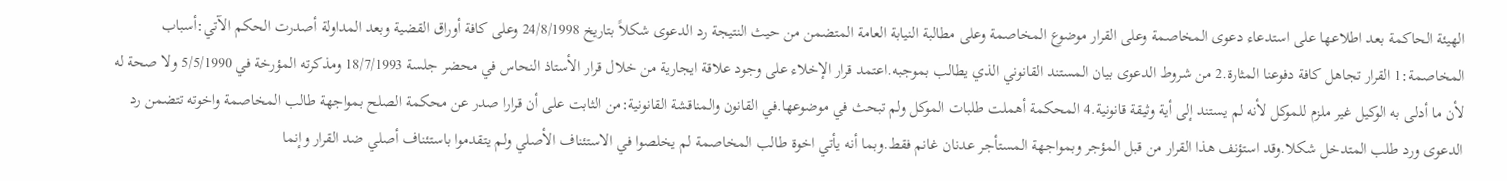الهيئة الحاكمة بعد اطلاعها على استدعاء دعوى المخاصمة وعلى القرار موضوع المخاصمة وعلى مطالبة النيابة العامة المتضمن من حيث النتيجة رد الدعوى شكلاً بتاريخ 24/8/1998 وعلى كافة أوراق القضية وبعد المداولة أصدرت الحكم الآتي:أسباب المخاصمة:1 القرار تجاهل كافة دفوعنا المثارة.2 من شروط الدعوى بيان المستند القانوني الذي يطالب بموجبه.اعتمد قرار الإخلاء على وجود علاقة ايجارية من خلال قرار الأستاذ النحاس في محضر جلسة 18/7/1993 ومذكرته المؤرخة في 5/5/1990 ولا صحة له لأن ما أدلى به الوكيل غير ملزم للموكل لأنه لم يستند إلى أية وثيقة قانونية.4 المحكمة أهملت طلبات الموكل ولم تبحث في موضوعها.في القانون والمناقشة القانونية:من الثابت على أن قرارا صدر عن محكمة الصلح بمواجهة طالب المخاصمة واخوته تتضمن رد الدعوى ورد طلب المتدخل شكلا.وقد استؤنف هذا القرار من قبل المؤجر وبمواجهة المستأجر عدنان غانم فقط.وبما أنه يأتي اخوة طالب المخاصمة لم يخلصوا في الاستئناف الأصلي ولم يتقدموا باستئناف أصلي ضد القرار وإنما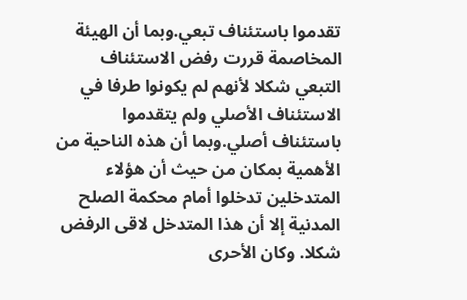تقدموا باستئناف تبعي.وبما أن الهيئة المخاصمة قررت رفض الاستئناف التبعي شكلا لأنهم لم يكونوا طرفا في الاستئناف الأصلي ولم يتقدموا باستئناف أصلي.وبما أن هذه الناحية من الأهمية بمكان من حيث أن هؤلاء المتدخلين تدخلوا أمام محكمة الصلح المدنية إلا أن هذا المتدخل لاقى الرفض شكلا. وكان الأحرى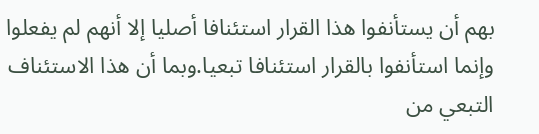بهم أن يستأنفوا هذا القرار استئنافا أصليا إلا أنهم لم يفعلوا وإنما استأنفوا بالقرار استئنافا تبعيا.وبما أن هذا الاستئناف التبعي من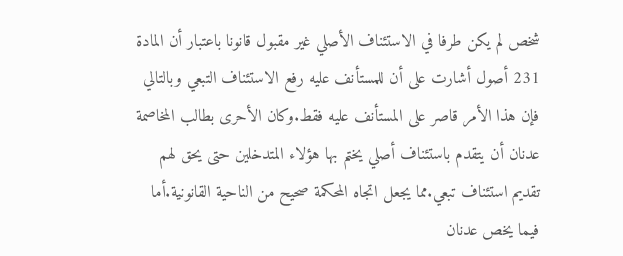شخص لم يكن طرفا في الاستئناف الأصلي غير مقبول قانونا باعتبار أن المادة 231 أصول أشارت على أن للمستأنف عليه رفع الاستئناف التبعي وبالتالي فإن هذا الأمر قاصر على المستأنف عليه فقط.وكان الأحرى بطالب المخاصمة عدنان أن يتقدم باستئناف أصلي يختم بها هؤلاء المتدخلين حتى يحق لهم تقديم استئناف تبعي.مما يجعل اتجاه المحكمة صحيح من الناحية القانونية.أما فيما يخص عدنان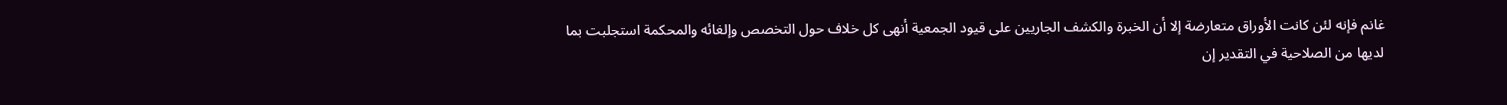غانم فإنه لئن كانت الأوراق متعارضة إلا أن الخبرة والكشف الجاريين على قيود الجمعية أنهى كل خلاف حول التخصص وإلغائه والمحكمة استجلبت بما لديها من الصلاحية في التقدير إن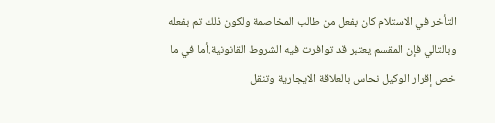التأخر في الاستلام كان بفعل من طالب المخاصمة ولكون ذلك تم بفعله وبالتالي فإن المقسم يعتبر قد توافرت فيه الشروط القانونية.أما في ما خص إقرار الوكيل نحاس بالعلاقة الايجارية وتنقل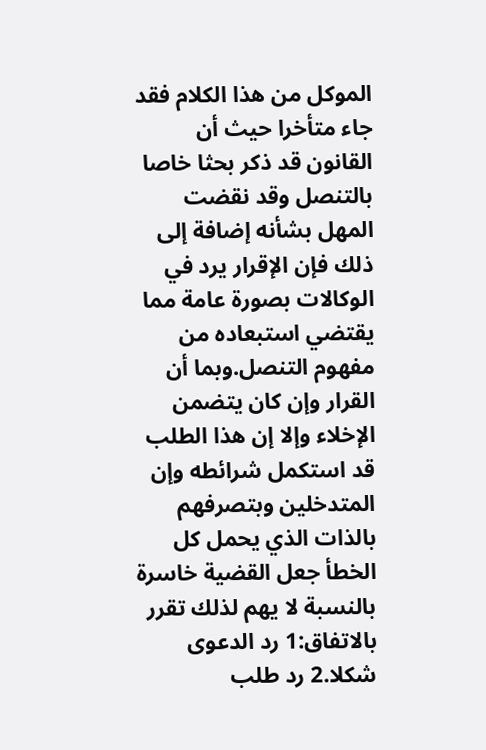الموكل من هذا الكلام فقد جاء متأخرا حيث أن القانون قد ذكر بحثا خاصا بالتنصل وقد نقضت المهل بشأنه إضافة إلى ذلك فإن الإقرار يرد في الوكالات بصورة عامة مما يقتضي استبعاده من مفهوم التنصل.وبما أن القرار وإن كان يتضمن الإخلاء وإلا إن هذا الطلب قد استكمل شرائطه وإن المتدخلين وبتصرفهم بالذات الذي يحمل كل الخطأ جعل القضية خاسرة بالنسبة لا يهم لذلك تقرر بالاتفاق:1 رد الدعوى شكلا.2 رد طلب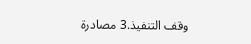وقف التنفيذ.3 مصادرة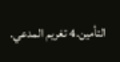التأمين.4 تغريم المدعي.